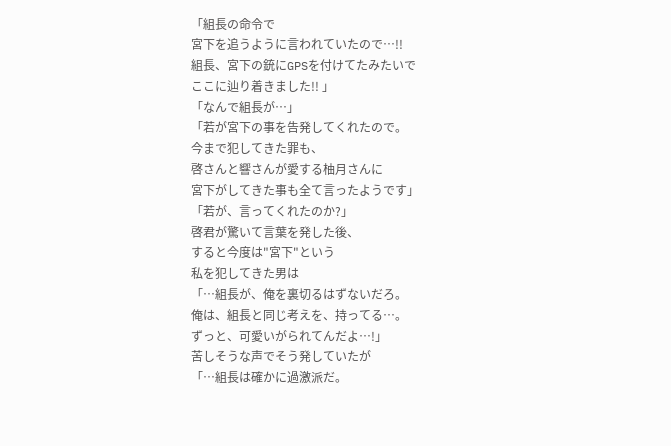「組長の命令で
宮下を追うように言われていたので…!!
組長、宮下の銃にGPSを付けてたみたいで
ここに辿り着きました!! 」
「なんで組長が…」
「若が宮下の事を告発してくれたので。
今まで犯してきた罪も、
啓さんと響さんが愛する柚月さんに
宮下がしてきた事も全て言ったようです」
「若が、言ってくれたのか?」
啓君が驚いて言葉を発した後、
すると今度は"宮下"という
私を犯してきた男は
「…組長が、俺を裏切るはずないだろ。
俺は、組長と同じ考えを、持ってる…。
ずっと、可愛いがられてんだよ…!」
苦しそうな声でそう発していたが
「…組長は確かに過激派だ。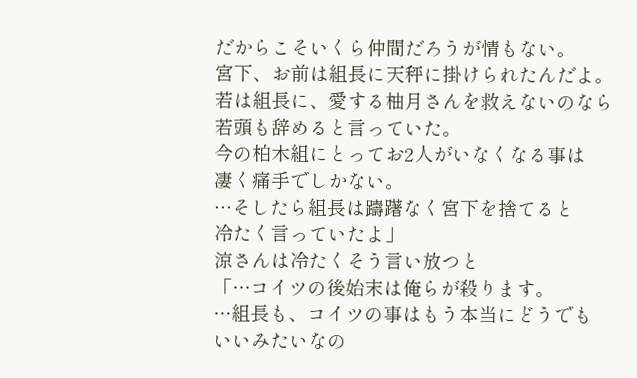だからこそいくら仲間だろうが情もない。
宮下、お前は組長に天秤に掛けられたんだよ。
若は組長に、愛する柚月さんを救えないのなら
若頭も辞めると言っていた。
今の柏木組にとってお2人がいなくなる事は
凄く痛手でしかない。
…そしたら組長は躊躇なく宮下を捨てると
冷たく言っていたよ」
涼さんは冷たくそう言い放つと
「…コイツの後始末は俺らが殺ります。
…組長も、コイツの事はもう本当にどうでも
いいみたいなの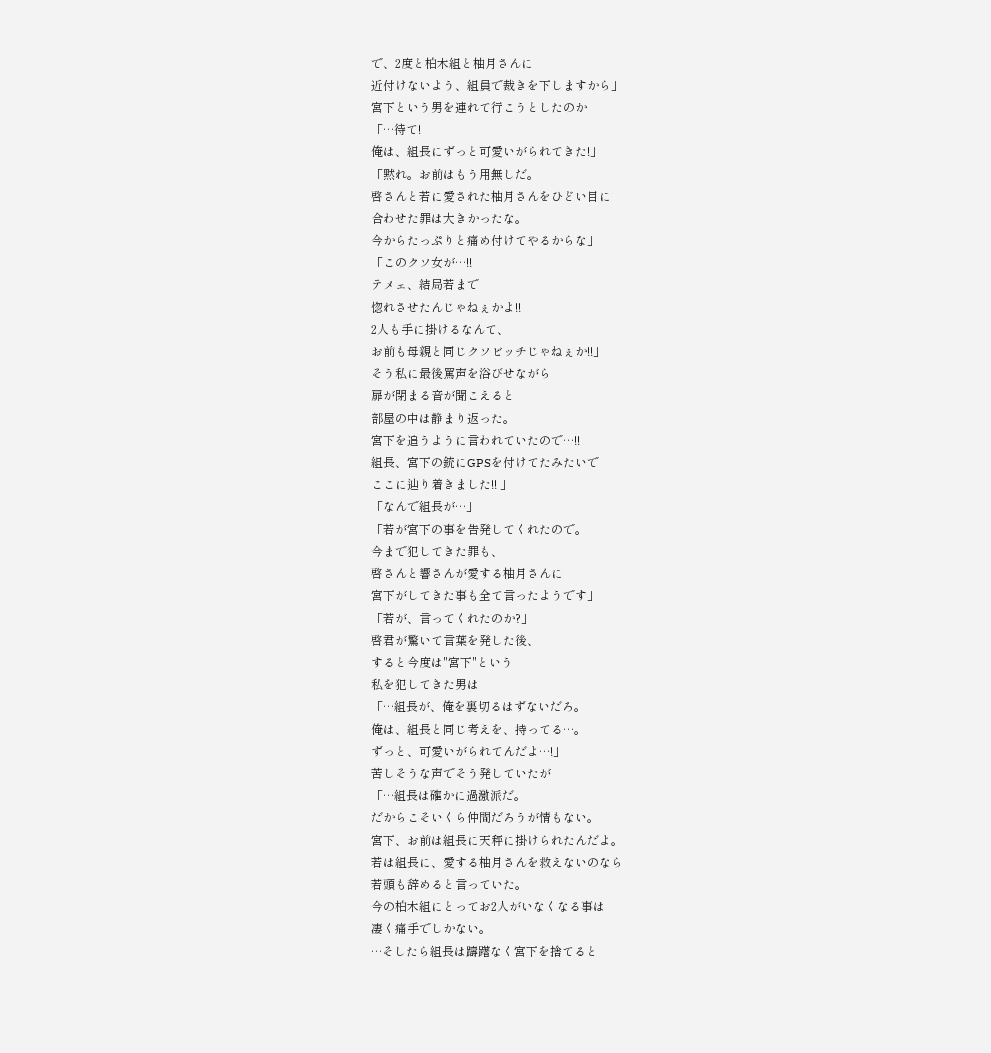で、2度と柏木組と柚月さんに
近付けないよう、組員で裁きを下しますから」
宮下という男を連れて行こうとしたのか
「…待て!
俺は、組長にずっと可愛いがられてきた!」
「黙れ。お前はもう用無しだ。
啓さんと若に愛された柚月さんをひどい目に
合わせた罪は大きかったな。
今からたっぷりと痛め付けてやるからな」
「このクソ女が…!!
テメェ、結局若まで
惚れさせたんじゃねぇかよ!!
2人も手に掛けるなんて、
お前も母親と同じクソビッチじゃねぇか!!」
そう私に最後罵声を浴びせながら
扉が閉まる音が聞こえると
部屋の中は静まり返った。
宮下を追うように言われていたので…!!
組長、宮下の銃にGPSを付けてたみたいで
ここに辿り着きました!! 」
「なんで組長が…」
「若が宮下の事を告発してくれたので。
今まで犯してきた罪も、
啓さんと響さんが愛する柚月さんに
宮下がしてきた事も全て言ったようです」
「若が、言ってくれたのか?」
啓君が驚いて言葉を発した後、
すると今度は"宮下"という
私を犯してきた男は
「…組長が、俺を裏切るはずないだろ。
俺は、組長と同じ考えを、持ってる…。
ずっと、可愛いがられてんだよ…!」
苦しそうな声でそう発していたが
「…組長は確かに過激派だ。
だからこそいくら仲間だろうが情もない。
宮下、お前は組長に天秤に掛けられたんだよ。
若は組長に、愛する柚月さんを救えないのなら
若頭も辞めると言っていた。
今の柏木組にとってお2人がいなくなる事は
凄く痛手でしかない。
…そしたら組長は躊躇なく宮下を捨てると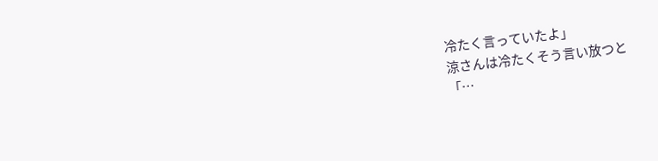冷たく言っていたよ」
涼さんは冷たくそう言い放つと
「…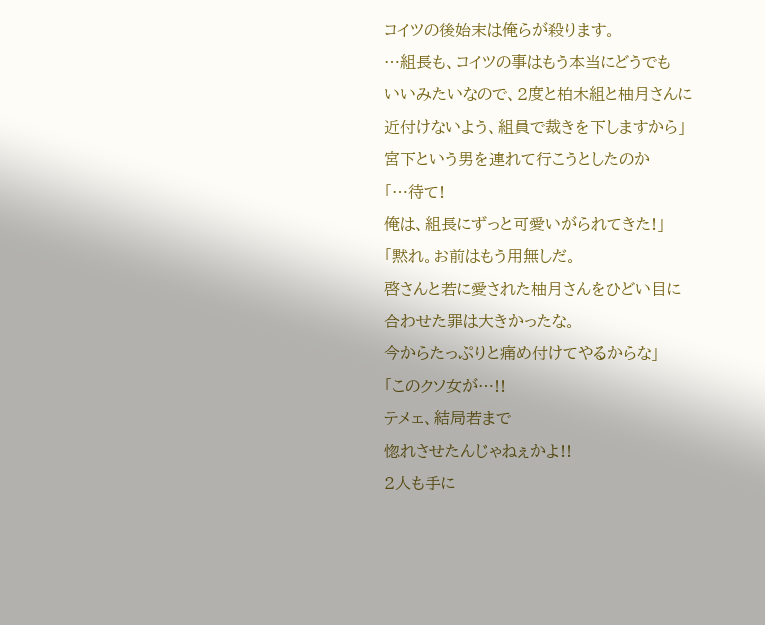コイツの後始末は俺らが殺ります。
…組長も、コイツの事はもう本当にどうでも
いいみたいなので、2度と柏木組と柚月さんに
近付けないよう、組員で裁きを下しますから」
宮下という男を連れて行こうとしたのか
「…待て!
俺は、組長にずっと可愛いがられてきた!」
「黙れ。お前はもう用無しだ。
啓さんと若に愛された柚月さんをひどい目に
合わせた罪は大きかったな。
今からたっぷりと痛め付けてやるからな」
「このクソ女が…!!
テメェ、結局若まで
惚れさせたんじゃねぇかよ!!
2人も手に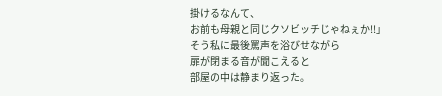掛けるなんて、
お前も母親と同じクソビッチじゃねぇか!!」
そう私に最後罵声を浴びせながら
扉が閉まる音が聞こえると
部屋の中は静まり返った。